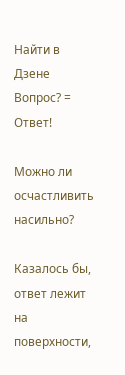Найти в Дзене
Вопрос? = Ответ!

Можно ли осчастливить насильно?

Казалось бы, ответ лежит на поверхности,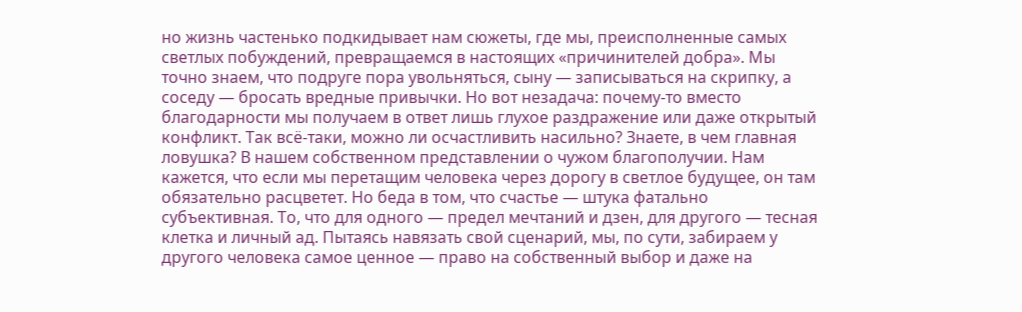но жизнь частенько подкидывает нам сюжеты, где мы, преисполненные самых светлых побуждений, превращаемся в настоящих «причинителей добра». Мы точно знаем, что подруге пора увольняться, сыну — записываться на скрипку, а соседу — бросать вредные привычки. Но вот незадача: почему-то вместо благодарности мы получаем в ответ лишь глухое раздражение или даже открытый конфликт. Так всё-таки, можно ли осчастливить насильно? Знаете, в чем главная ловушка? В нашем собственном представлении о чужом благополучии. Нам кажется, что если мы перетащим человека через дорогу в светлое будущее, он там обязательно расцветет. Но беда в том, что счастье — штука фатально субъективная. То, что для одного — предел мечтаний и дзен, для другого — тесная клетка и личный ад. Пытаясь навязать свой сценарий, мы, по сути, забираем у другого человека самое ценное — право на собственный выбор и даже на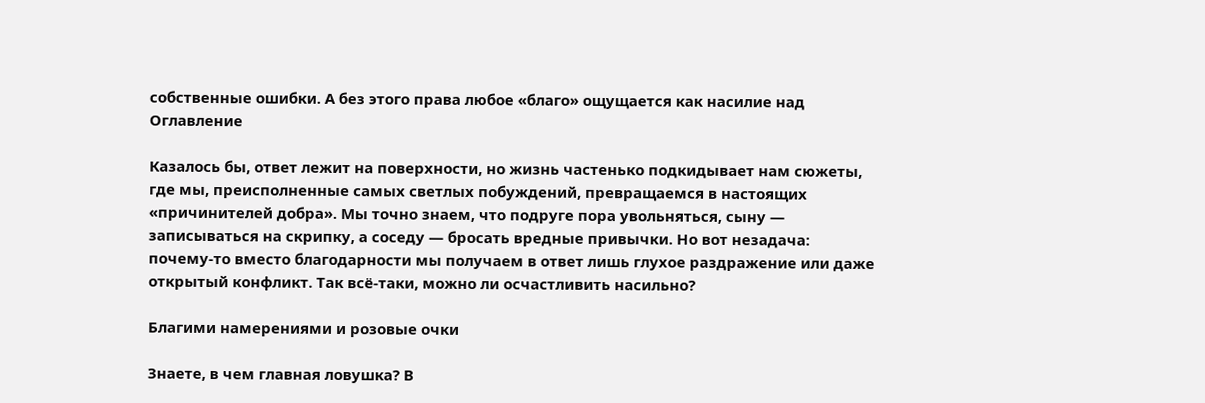собственные ошибки. А без этого права любое «благо» ощущается как насилие над
Оглавление

Казалось бы, ответ лежит на поверхности, но жизнь частенько подкидывает нам сюжеты, где мы, преисполненные самых светлых побуждений, превращаемся в настоящих «причинителей добра». Мы точно знаем, что подруге пора увольняться, сыну — записываться на скрипку, а соседу — бросать вредные привычки. Но вот незадача: почему-то вместо благодарности мы получаем в ответ лишь глухое раздражение или даже открытый конфликт. Так всё-таки, можно ли осчастливить насильно?

Благими намерениями и розовые очки

Знаете, в чем главная ловушка? В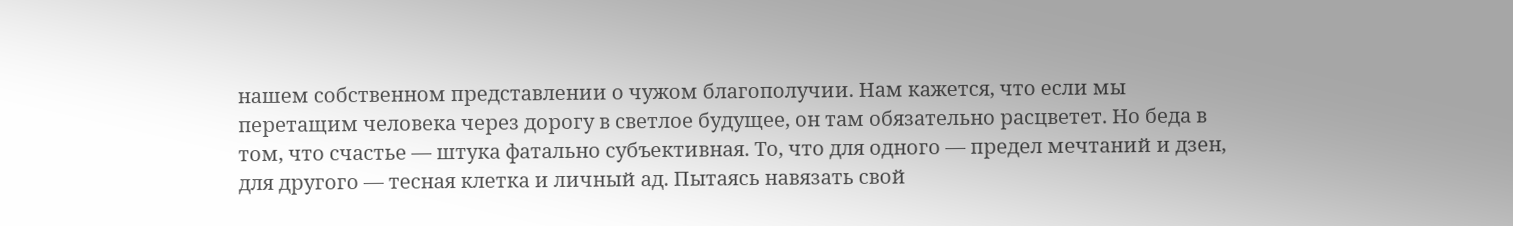нашем собственном представлении о чужом благополучии. Нам кажется, что если мы перетащим человека через дорогу в светлое будущее, он там обязательно расцветет. Но беда в том, что счастье — штука фатально субъективная. То, что для одного — предел мечтаний и дзен, для другого — тесная клетка и личный ад. Пытаясь навязать свой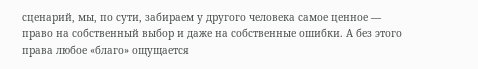сценарий, мы, по сути, забираем у другого человека самое ценное — право на собственный выбор и даже на собственные ошибки. А без этого права любое «благо» ощущается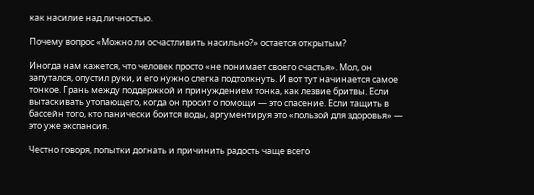как насилие над личностью.

Почему вопрос «Можно ли осчастливить насильно?» остается открытым?

Иногда нам кажется, что человек просто «не понимает своего счастья». Мол, он запутался, опустил руки, и его нужно слегка подтолкнуть. И вот тут начинается самое тонкое. Грань между поддержкой и принуждением тонка, как лезвие бритвы. Если вытаскивать утопающего, когда он просит о помощи — это спасение. Если тащить в бассейн того, кто панически боится воды, аргументируя это «пользой для здоровья» — это уже экспансия.

Честно говоря, попытки догнать и причинить радость чаще всего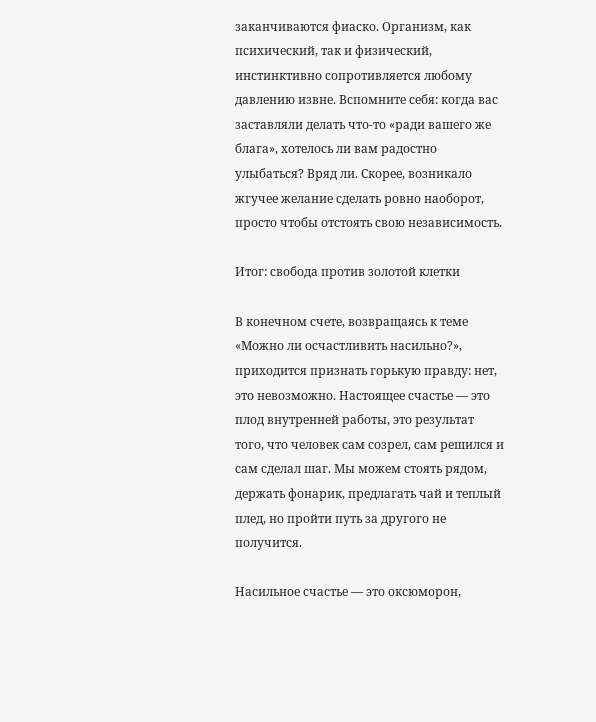заканчиваются фиаско. Организм, как психический, так и физический, инстинктивно сопротивляется любому давлению извне. Вспомните себя: когда вас заставляли делать что-то «ради вашего же блага», хотелось ли вам радостно улыбаться? Вряд ли. Скорее, возникало жгучее желание сделать ровно наоборот, просто чтобы отстоять свою независимость.

Итог: свобода против золотой клетки

В конечном счете, возвращаясь к теме «Можно ли осчастливить насильно?», приходится признать горькую правду: нет, это невозможно. Настоящее счастье — это плод внутренней работы, это результат того, что человек сам созрел, сам решился и сам сделал шаг. Мы можем стоять рядом, держать фонарик, предлагать чай и теплый плед, но пройти путь за другого не получится.

Насильное счастье — это оксюморон,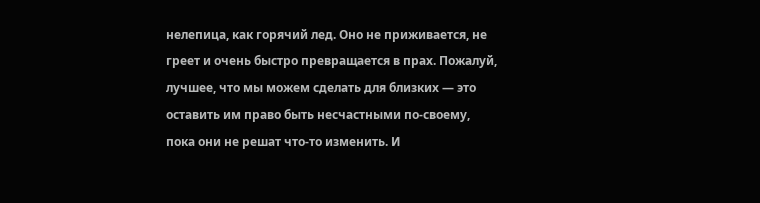нелепица, как горячий лед. Оно не приживается, не греет и очень быстро превращается в прах. Пожалуй, лучшее, что мы можем сделать для близких — это оставить им право быть несчастными по-своему, пока они не решат что-то изменить. И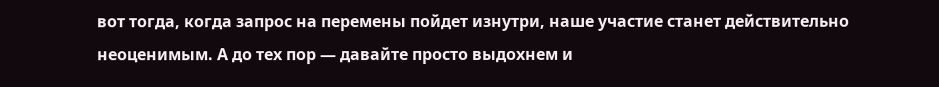вот тогда, когда запрос на перемены пойдет изнутри, наше участие станет действительно неоценимым. А до тех пор — давайте просто выдохнем и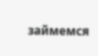займемся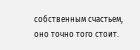собственным счастьем, оно точно того стоит.